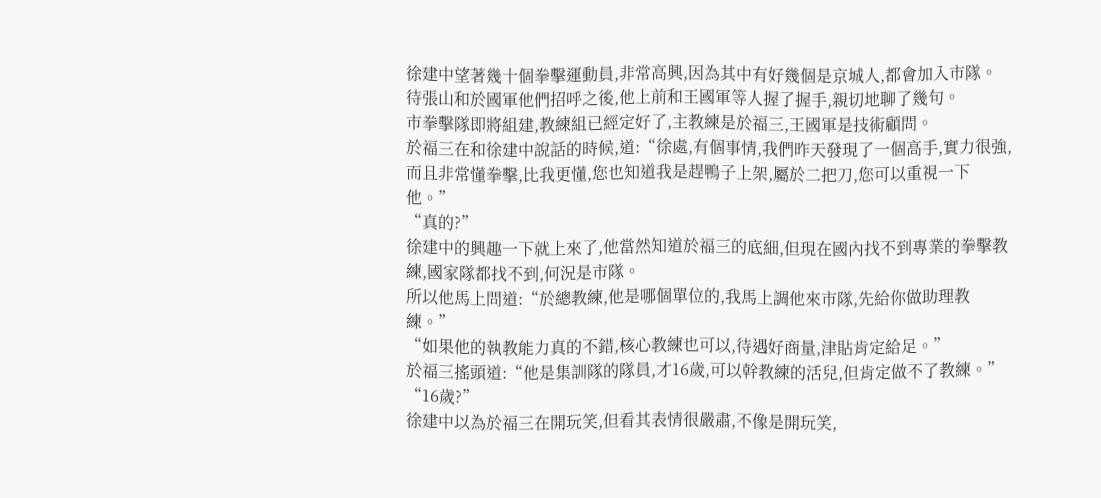徐建中望著幾十個拳擊運動員,非常高興,因為其中有好幾個是京城人,都會加入市隊。
待張山和於國軍他們招呼之後,他上前和王國軍等人握了握手,親切地聊了幾句。
市拳擊隊即將組建,教練組已經定好了,主教練是於福三,王國軍是技術顧問。
於福三在和徐建中說話的時候,道:“徐處,有個事情,我們昨天發現了一個高手,實力很強,而且非常懂拳擊,比我更懂,您也知道我是趕鴨子上架,屬於二把刀,您可以重視一下他。”
“真的?”
徐建中的興趣一下就上來了,他當然知道於福三的底細,但現在國內找不到專業的拳擊教練,國家隊都找不到,何況是市隊。
所以他馬上問道:“於總教練,他是哪個單位的,我馬上調他來市隊,先給你做助理教練。”
“如果他的執教能力真的不錯,核心教練也可以,待遇好商量,津貼肯定給足。”
於福三搖頭道:“他是集訓隊的隊員,才16歲,可以幹教練的活兒,但肯定做不了教練。”
“16歲?”
徐建中以為於福三在開玩笑,但看其表情很嚴肅,不像是開玩笑,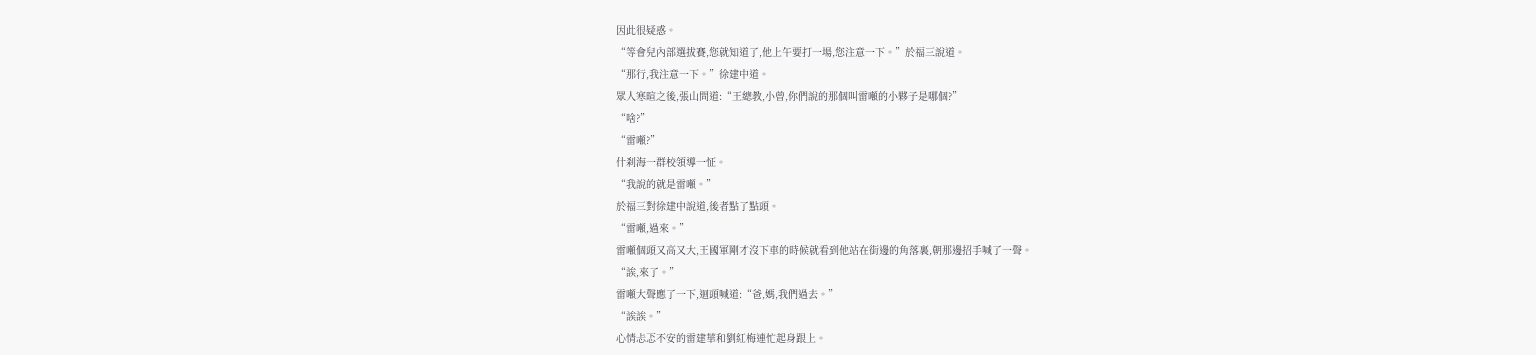因此很疑惑。
“等會兒內部選拔賽,您就知道了,他上午要打一場,您注意一下。”於福三說道。
“那行,我注意一下。”徐建中道。
眾人寒暄之後,張山問道:“王總教,小曾,你們說的那個叫雷噸的小夥子是哪個?”
“啥?”
“雷噸?”
什刹海一群校領導一怔。
“我說的就是雷噸。”
於福三對徐建中說道,後者點了點頭。
“雷噸,過來。”
雷噸個頭又高又大,王國軍剛才沒下車的時候就看到他站在街邊的角落裏,朝那邊招手喊了一聲。
“誒,來了。”
雷噸大聲應了一下,迴頭喊道:“爸,媽,我們過去。”
“誒誒。”
心情忐忑不安的雷建華和劉紅梅連忙起身跟上。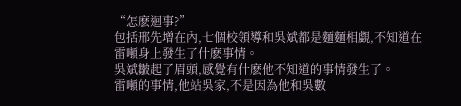“怎麽迴事?”
包括邢先增在內,七個校領導和吳斌都是麵麵相覷,不知道在雷噸身上發生了什麽事情。
吳斌皺起了眉頭,感覺有什麽他不知道的事情發生了。
雷噸的事情,他站吳家,不是因為他和吳數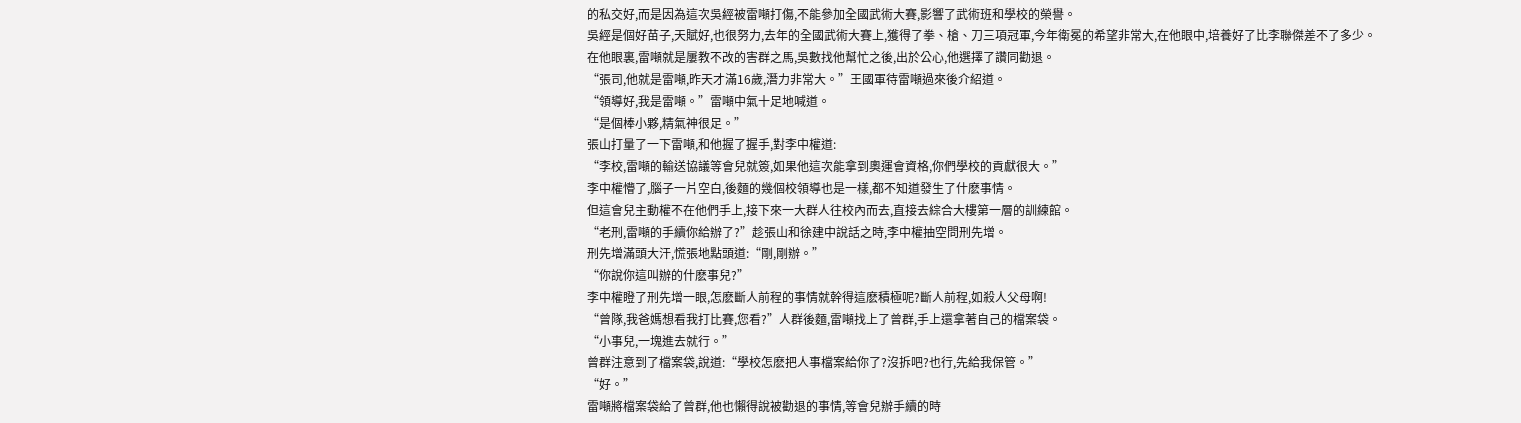的私交好,而是因為這次吳經被雷噸打傷,不能參加全國武術大賽,影響了武術班和學校的榮譽。
吳經是個好苗子,天賦好,也很努力,去年的全國武術大賽上,獲得了拳、槍、刀三項冠軍,今年衛冕的希望非常大,在他眼中,培養好了比李聯傑差不了多少。
在他眼裏,雷噸就是屢教不改的害群之馬,吳數找他幫忙之後,出於公心,他選擇了讚同勸退。
“張司,他就是雷噸,昨天才滿16歲,潛力非常大。”王國軍待雷噸過來後介紹道。
“領導好,我是雷噸。”雷噸中氣十足地喊道。
“是個棒小夥,精氣神很足。”
張山打量了一下雷噸,和他握了握手,對李中權道:
“李校,雷噸的輸送協議等會兒就簽,如果他這次能拿到奧運會資格,你們學校的貢獻很大。”
李中權懵了,腦子一片空白,後麵的幾個校領導也是一樣,都不知道發生了什麽事情。
但這會兒主動權不在他們手上,接下來一大群人往校內而去,直接去綜合大樓第一層的訓練館。
“老刑,雷噸的手續你給辦了?”趁張山和徐建中說話之時,李中權抽空問刑先增。
刑先增滿頭大汗,慌張地點頭道:“剛,剛辦。”
“你說你這叫辦的什麽事兒?”
李中權瞪了刑先增一眼,怎麽斷人前程的事情就幹得這麽積極呢?斷人前程,如殺人父母啊!
“曾隊,我爸媽想看我打比賽,您看?”人群後麵,雷噸找上了曾群,手上還拿著自己的檔案袋。
“小事兒,一塊進去就行。”
曾群注意到了檔案袋,說道:“學校怎麽把人事檔案給你了?沒拆吧?也行,先給我保管。”
“好。”
雷噸將檔案袋給了曾群,他也懶得說被勸退的事情,等會兒辦手續的時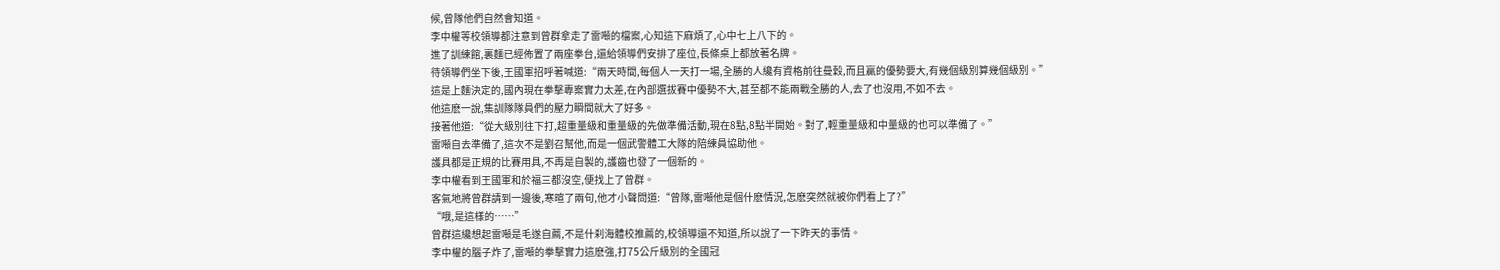候,曾隊他們自然會知道。
李中權等校領導都注意到曾群拿走了雷噸的檔案,心知這下麻煩了,心中七上八下的。
進了訓練館,裏麵已經佈置了兩座拳台,還給領導們安排了座位,長條桌上都放著名牌。
待領導們坐下後,王國軍招呼著喊道:“兩天時間,每個人一天打一場,全勝的人纔有資格前往曼穀,而且贏的優勢要大,有幾個級別算幾個級別。”
這是上麵決定的,國內現在拳擊專案實力太差,在內部選拔賽中優勢不大,甚至都不能兩戰全勝的人,去了也沒用,不如不去。
他這麽一說,集訓隊隊員們的壓力瞬間就大了好多。
接著他道:“從大級別往下打,超重量級和重量級的先做準備活動,現在8點,8點半開始。對了,輕重量級和中量級的也可以準備了。”
雷噸自去準備了,這次不是劉召幫他,而是一個武警體工大隊的陪練員協助他。
護具都是正規的比賽用具,不再是自製的,護齒也發了一個新的。
李中權看到王國軍和於福三都沒空,便找上了曾群。
客氣地將曾群請到一邊後,寒暄了兩句,他才小聲問道:“曾隊,雷噸他是個什麽情況,怎麽突然就被你們看上了?”
“哦,是這樣的……”
曾群這纔想起雷噸是毛遂自薦,不是什刹海體校推薦的,校領導還不知道,所以說了一下昨天的事情。
李中權的腦子炸了,雷噸的拳擊實力這麽強,打75公斤級別的全國冠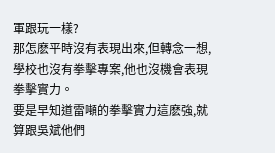軍跟玩一樣?
那怎麽平時沒有表現出來,但轉念一想,學校也沒有拳擊專案,他也沒機會表現拳擊實力。
要是早知道雷噸的拳擊實力這麽強,就算跟吳斌他們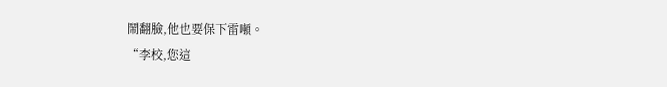鬧翻臉,他也要保下雷噸。
“李校,您這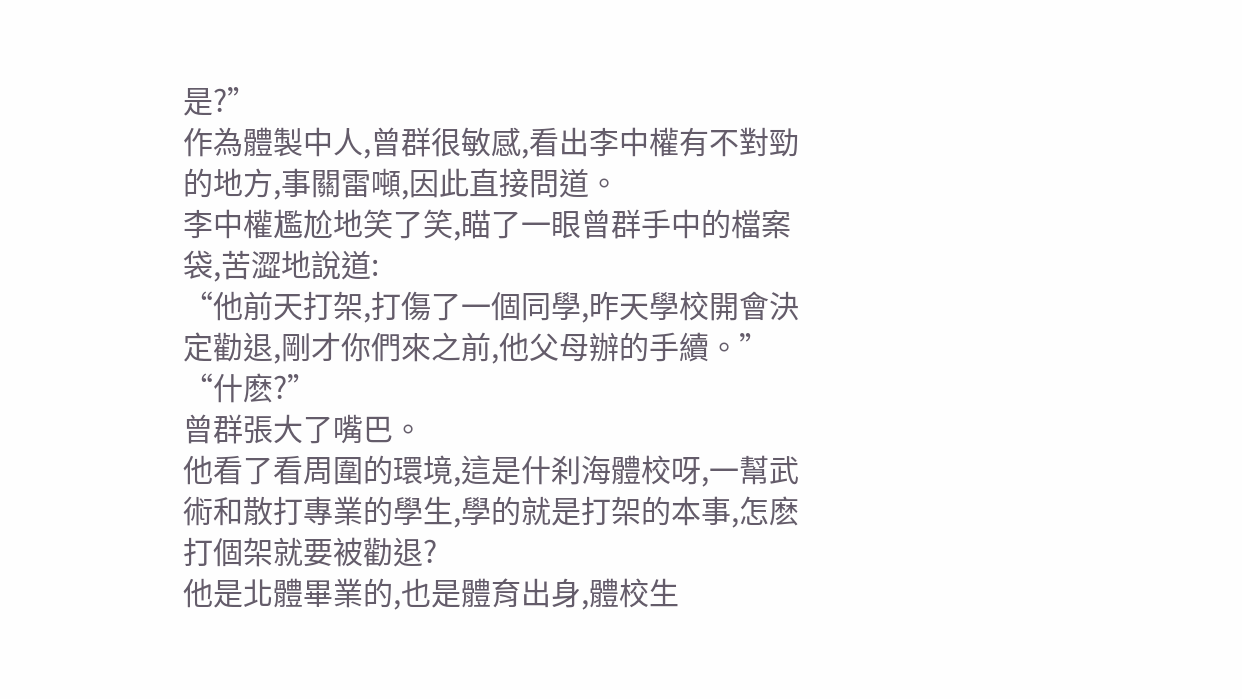是?”
作為體製中人,曾群很敏感,看出李中權有不對勁的地方,事關雷噸,因此直接問道。
李中權尷尬地笑了笑,瞄了一眼曾群手中的檔案袋,苦澀地說道:
“他前天打架,打傷了一個同學,昨天學校開會決定勸退,剛才你們來之前,他父母辦的手續。”
“什麽?”
曾群張大了嘴巴。
他看了看周圍的環境,這是什刹海體校呀,一幫武術和散打專業的學生,學的就是打架的本事,怎麽打個架就要被勸退?
他是北體畢業的,也是體育出身,體校生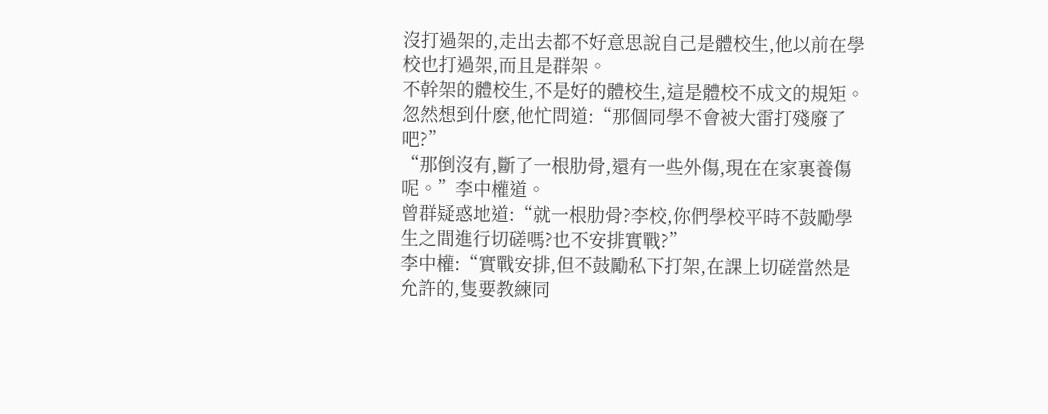沒打過架的,走出去都不好意思說自己是體校生,他以前在學校也打過架,而且是群架。
不幹架的體校生,不是好的體校生,這是體校不成文的規矩。
忽然想到什麽,他忙問道:“那個同學不會被大雷打殘廢了吧?”
“那倒沒有,斷了一根肋骨,還有一些外傷,現在在家裏養傷呢。”李中權道。
曾群疑惑地道:“就一根肋骨?李校,你們學校平時不鼓勵學生之間進行切磋嗎?也不安排實戰?”
李中權:“實戰安排,但不鼓勵私下打架,在課上切磋當然是允許的,隻要教練同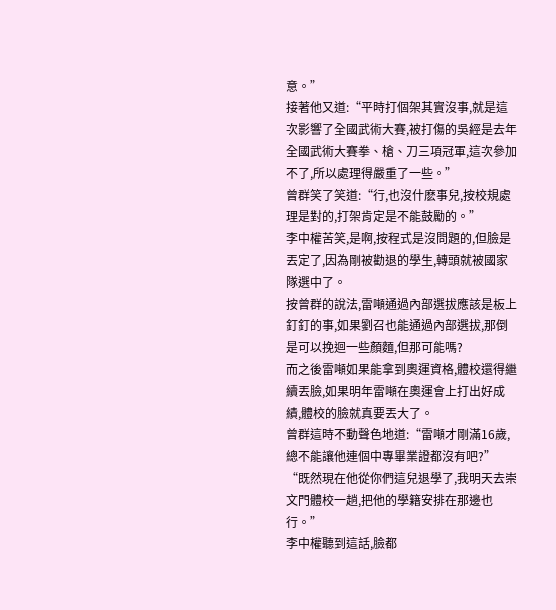意。”
接著他又道:“平時打個架其實沒事,就是這次影響了全國武術大賽,被打傷的吳經是去年全國武術大賽拳、槍、刀三項冠軍,這次參加不了,所以處理得嚴重了一些。”
曾群笑了笑道:“行,也沒什麽事兒,按校規處理是對的,打架肯定是不能鼓勵的。”
李中權苦笑,是啊,按程式是沒問題的,但臉是丟定了,因為剛被勸退的學生,轉頭就被國家隊選中了。
按曾群的說法,雷噸通過內部選拔應該是板上釘釘的事,如果劉召也能通過內部選拔,那倒是可以挽迴一些顏麵,但那可能嗎?
而之後雷噸如果能拿到奧運資格,體校還得繼續丟臉,如果明年雷噸在奧運會上打出好成績,體校的臉就真要丟大了。
曾群這時不動聲色地道:“雷噸才剛滿16歲,總不能讓他連個中專畢業證都沒有吧?”
“既然現在他從你們這兒退學了,我明天去崇文門體校一趟,把他的學籍安排在那邊也行。”
李中權聽到這話,臉都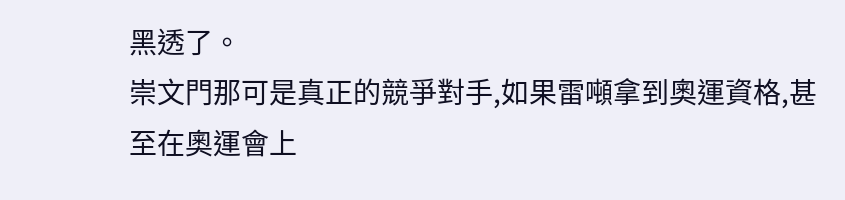黑透了。
崇文門那可是真正的競爭對手,如果雷噸拿到奧運資格,甚至在奧運會上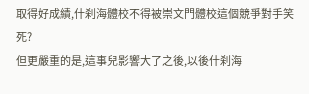取得好成績,什刹海體校不得被崇文門體校這個競爭對手笑死?
但更嚴重的是,這事兒影響大了之後,以後什刹海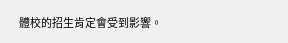體校的招生肯定會受到影響。